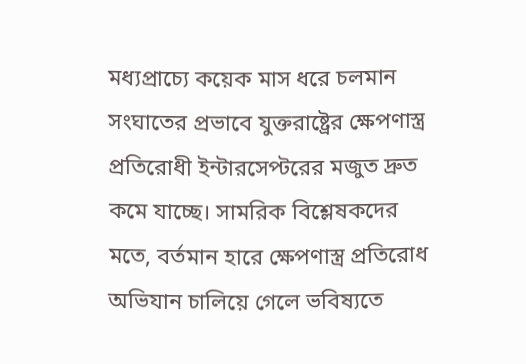মধ্যপ্রাচ্যে কয়েক মাস ধরে চলমান সংঘাতের প্রভাবে যুক্তরাষ্ট্রের ক্ষেপণাস্ত্র প্রতিরোধী ইন্টারসেপ্টরের মজুত দ্রুত কমে যাচ্ছে। সামরিক বিশ্লেষকদের মতে, বর্তমান হারে ক্ষেপণাস্ত্র প্রতিরোধ অভিযান চালিয়ে গেলে ভবিষ্যতে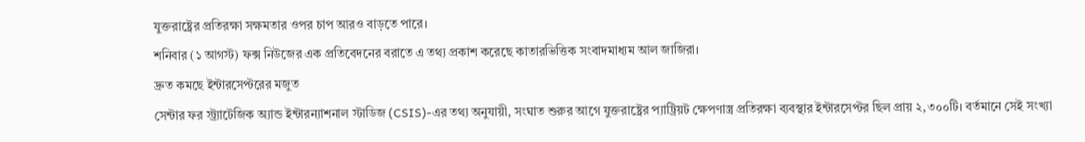যুক্তরাষ্ট্রের প্রতিরক্ষা সক্ষমতার ওপর চাপ আরও বাড়তে পারে।
শনিবার (১ আগস্ট) ফক্স নিউজের এক প্রতিবেদনের বরাতে এ তথ্য প্রকাশ করেছে কাতারভিত্তিক সংবাদমাধ্যম আল জাজিরা।
দ্রুত কমছে ইন্টারসেপ্টরের মজুত
সেন্টার ফর স্ট্র্যাটেজিক অ্যান্ড ইন্টারন্যাশনাল স্টাডিজ (CSIS)-এর তথ্য অনুযায়ী, সংঘাত শুরুর আগে যুক্তরাষ্ট্রের প্যাট্রিয়ট ক্ষেপণাস্ত্র প্রতিরক্ষা ব্যবস্থার ইন্টারসেপ্টর ছিল প্রায় ২,৩০০টি। বর্তমানে সেই সংখ্যা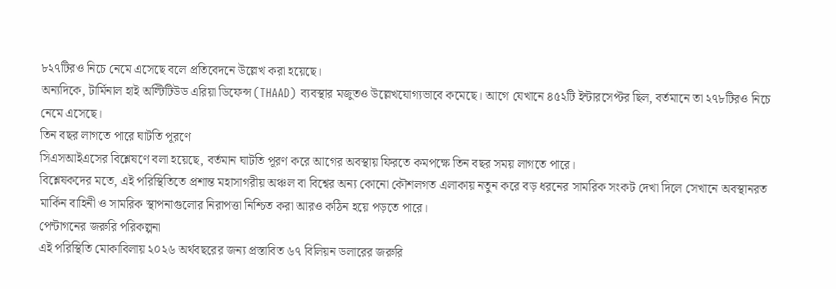৮২৭টিরও নিচে নেমে এসেছে বলে প্রতিবেদনে উল্লেখ করা হয়েছে।
অন্যদিকে, টার্মিনাল হাই অল্টিটিউড এরিয়া ডিফেন্স (THAAD) ব্যবস্থার মজুতও উল্লেখযোগ্যভাবে কমেছে। আগে যেখানে ৪৫২টি ইন্টারসেপ্টর ছিল, বর্তমানে তা ২৭৮টিরও নিচে নেমে এসেছে।
তিন বছর লাগতে পারে ঘাটতি পূরণে
সিএসআইএসের বিশ্লেষণে বলা হয়েছে, বর্তমান ঘাটতি পূরণ করে আগের অবস্থায় ফিরতে কমপক্ষে তিন বছর সময় লাগতে পারে।
বিশ্লেষকদের মতে, এই পরিস্থিতিতে প্রশান্ত মহাসাগরীয় অঞ্চল বা বিশ্বের অন্য কোনো কৌশলগত এলাকায় নতুন করে বড় ধরনের সামরিক সংকট দেখা দিলে সেখানে অবস্থানরত মার্কিন বাহিনী ও সামরিক স্থাপনাগুলোর নিরাপত্তা নিশ্চিত করা আরও কঠিন হয়ে পড়তে পারে।
পেন্টাগনের জরুরি পরিকল্পনা
এই পরিস্থিতি মোকাবিলায় ২০২৬ অর্থবছরের জন্য প্রস্তাবিত ৬৭ বিলিয়ন ডলারের জরুরি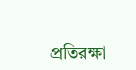প্রতিরক্ষা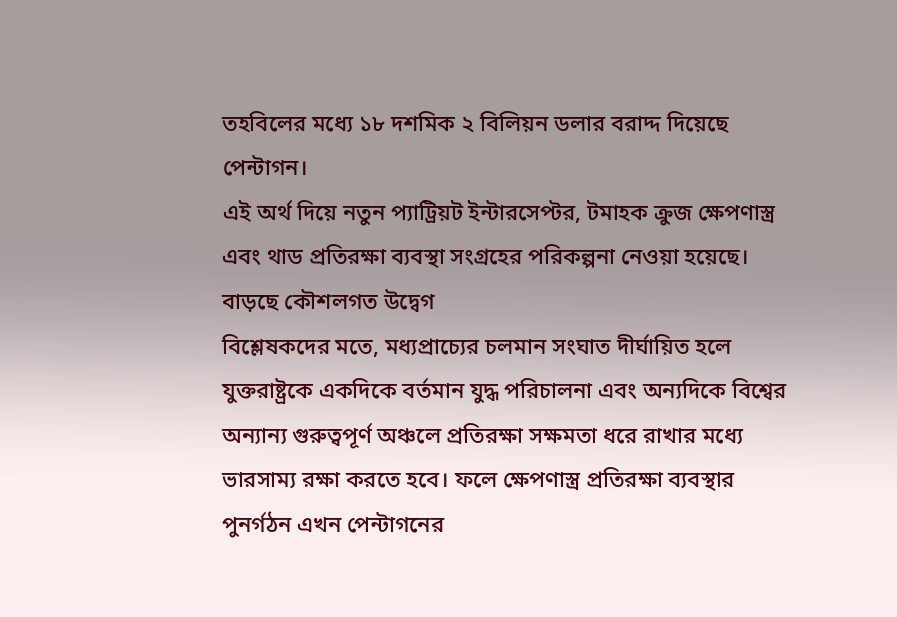তহবিলের মধ্যে ১৮ দশমিক ২ বিলিয়ন ডলার বরাদ্দ দিয়েছে পেন্টাগন।
এই অর্থ দিয়ে নতুন প্যাট্রিয়ট ইন্টারসেপ্টর, টমাহক ক্রুজ ক্ষেপণাস্ত্র এবং থাড প্রতিরক্ষা ব্যবস্থা সংগ্রহের পরিকল্পনা নেওয়া হয়েছে।
বাড়ছে কৌশলগত উদ্বেগ
বিশ্লেষকদের মতে, মধ্যপ্রাচ্যের চলমান সংঘাত দীর্ঘায়িত হলে যুক্তরাষ্ট্রকে একদিকে বর্তমান যুদ্ধ পরিচালনা এবং অন্যদিকে বিশ্বের অন্যান্য গুরুত্বপূর্ণ অঞ্চলে প্রতিরক্ষা সক্ষমতা ধরে রাখার মধ্যে ভারসাম্য রক্ষা করতে হবে। ফলে ক্ষেপণাস্ত্র প্রতিরক্ষা ব্যবস্থার পুনর্গঠন এখন পেন্টাগনের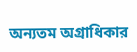অন্যতম অগ্রাধিকার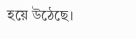হয়ে উঠেছে।